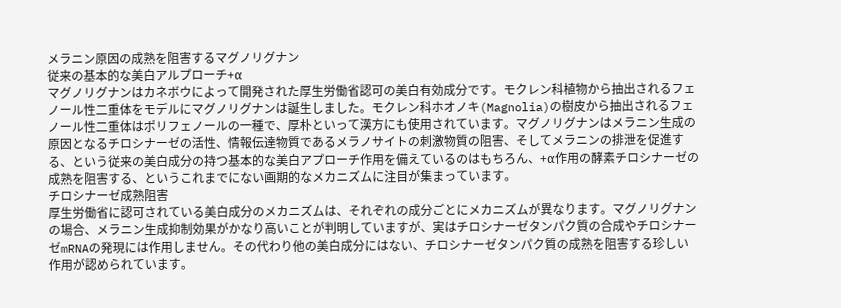メラニン原因の成熟を阻害するマグノリグナン
従来の基本的な美白アルプローチ+α
マグノリグナンはカネボウによって開発された厚生労働省認可の美白有効成分です。モクレン科植物から抽出されるフェノール性二重体をモデルにマグノリグナンは誕生しました。モクレン科ホオノキ(Magnolia)の樹皮から抽出されるフェノール性二重体はポリフェノールの一種で、厚朴といって漢方にも使用されています。マグノリグナンはメラニン生成の原因となるチロシナーゼの活性、情報伝達物質であるメラノサイトの刺激物質の阻害、そしてメラニンの排泄を促進する、という従来の美白成分の持つ基本的な美白アプローチ作用を備えているのはもちろん、+α作用の酵素チロシナーゼの成熟を阻害する、というこれまでにない画期的なメカニズムに注目が集まっています。
チロシナーゼ成熟阻害
厚生労働省に認可されている美白成分のメカニズムは、それぞれの成分ごとにメカニズムが異なります。マグノリグナンの場合、メラニン生成抑制効果がかなり高いことが判明していますが、実はチロシナーゼタンパク質の合成やチロシナーゼmRNAの発現には作用しません。その代わり他の美白成分にはない、チロシナーゼタンパク質の成熟を阻害する珍しい作用が認められています。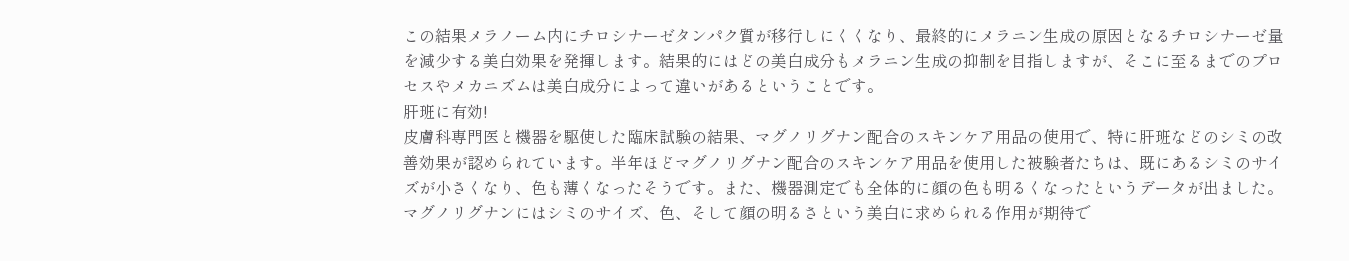この結果メラノーム内にチロシナーゼタンパク質が移行しにくくなり、最終的にメラニン生成の原因となるチロシナーゼ量を減少する美白効果を発揮します。結果的にはどの美白成分もメラニン生成の抑制を目指しますが、そこに至るまでのプロセスやメカニズムは美白成分によって違いがあるということです。
肝班に有効!
皮膚科専門医と機器を駆使した臨床試験の結果、マグノリグナン配合のスキンケア用品の使用で、特に肝班などのシミの改善効果が認められています。半年ほどマグノリグナン配合のスキンケア用品を使用した被験者たちは、既にあるシミのサイズが小さくなり、色も薄くなったそうです。また、機器測定でも全体的に顔の色も明るくなったというデータが出ました。マグノリグナンにはシミのサイズ、色、そして顔の明るさという美白に求められる作用が期待で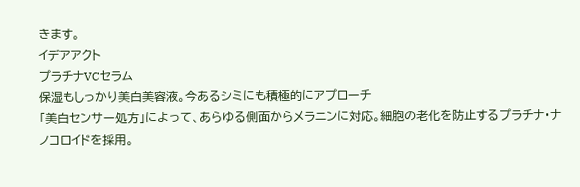きます。
イデアアクト
プラチナVCセラム
保湿もしっかり美白美容液。今あるシミにも積極的にアプローチ
「美白センサー処方」によって、あらゆる側面からメラニンに対応。細胞の老化を防止するプラチナ・ナノコロイドを採用。